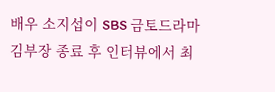배우 소지섭이 SBS 금토드라마 김부장 종료 후 인터뷰에서 최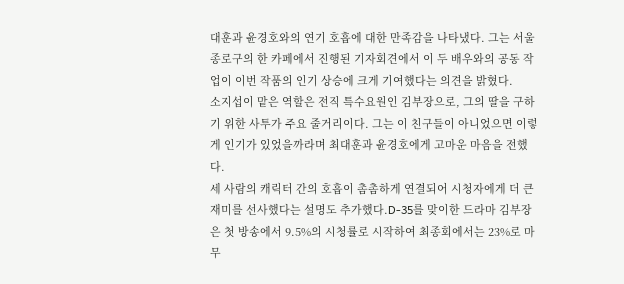대훈과 윤경호와의 연기 호흡에 대한 만족감을 나타냈다. 그는 서울 종로구의 한 카페에서 진행된 기자회견에서 이 두 배우와의 공동 작업이 이번 작품의 인기 상승에 크게 기여했다는 의견을 밝혔다.
소지섭이 맡은 역할은 전직 특수요원인 김부장으로, 그의 딸을 구하기 위한 사투가 주요 줄거리이다. 그는 이 친구들이 아니었으면 이렇게 인기가 있었을까라며 최대훈과 윤경호에게 고마운 마음을 전했다.
세 사람의 캐릭터 간의 호흡이 촘촘하게 연결되어 시청자에게 더 큰 재미를 선사했다는 설명도 추가했다.D-35를 맞이한 드라마 김부장은 첫 방송에서 9.5%의 시청률로 시작하여 최종회에서는 23%로 마무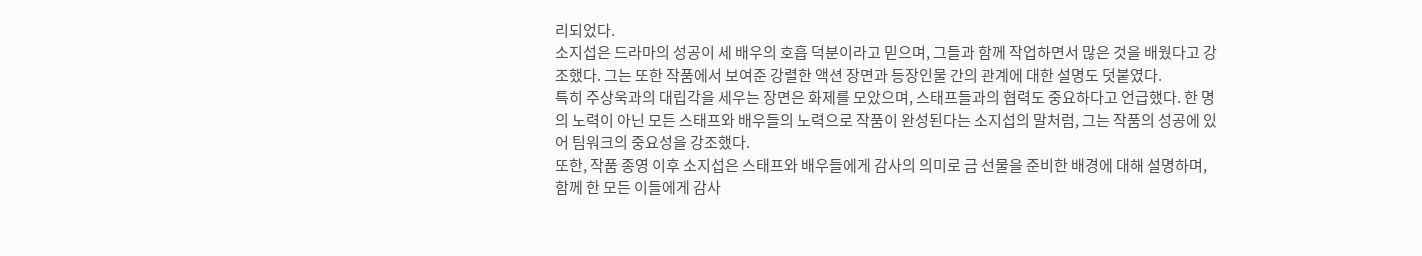리되었다.
소지섭은 드라마의 성공이 세 배우의 호흡 덕분이라고 믿으며, 그들과 함께 작업하면서 많은 것을 배웠다고 강조했다. 그는 또한 작품에서 보여준 강렬한 액션 장면과 등장인물 간의 관계에 대한 설명도 덧붙였다.
특히 주상욱과의 대립각을 세우는 장면은 화제를 모았으며, 스태프들과의 협력도 중요하다고 언급했다. 한 명의 노력이 아닌 모든 스태프와 배우들의 노력으로 작품이 완성된다는 소지섭의 말처럼, 그는 작품의 성공에 있어 팀워크의 중요성을 강조했다.
또한, 작품 종영 이후 소지섭은 스태프와 배우들에게 감사의 의미로 금 선물을 준비한 배경에 대해 설명하며, 함께 한 모든 이들에게 감사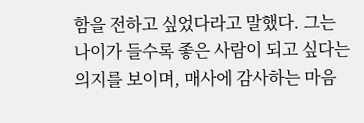함을 전하고 싶었다라고 말했다. 그는 나이가 들수록 좋은 사람이 되고 싶다는 의지를 보이며, 매사에 감사하는 마음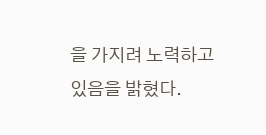을 가지려 노력하고 있음을 밝혔다.